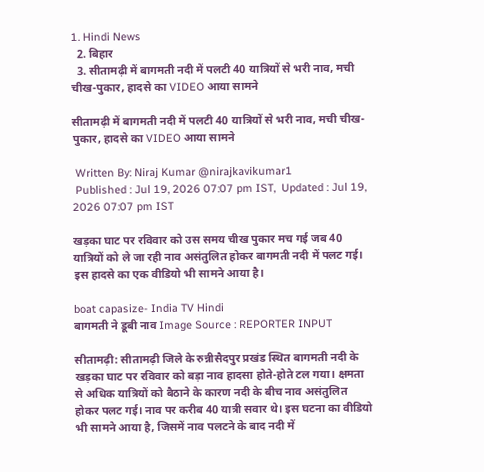1. Hindi News
  2. बिहार
  3. सीतामढ़ी में बागमती नदी में पलटी 40 यात्रियों से भरी नाव, मची चीख-पुकार, हादसे का VIDEO आया सामने

सीतामढ़ी में बागमती नदी में पलटी 40 यात्रियों से भरी नाव, मची चीख-पुकार, हादसे का VIDEO आया सामने

 Written By: Niraj Kumar @nirajkavikumar1
 Published : Jul 19, 2026 07:07 pm IST,  Updated : Jul 19, 2026 07:07 pm IST

खड़का घाट पर रविवार को उस समय चीख पुकार मच गई जब 40 यात्रियों को ले जा रही नाव असंतुलित होकर बागमती नदी में पलट गई। इस हादसे का एक वीडियो भी सामने आया है।

boat capasize- India TV Hindi
बागमती ने डूबी नाव Image Source : REPORTER INPUT

सीतामढ़ी: सीतामढ़ी जिले के रुन्नीसैदपुर प्रखंड स्थित बागमती नदी के खड़का घाट पर रविवार को बड़ा नाव हादसा होते-होते टल गया। क्षमता से अधिक यात्रियों को बैठाने के कारण नदी के बीच नाव असंतुलित होकर पलट गई। नाव पर करीब 40 यात्री सवार थे। इस घटना का वीडियो भी सामने आया है, जिसमें नाव पलटने के बाद नदी में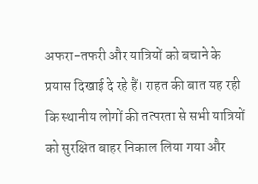अफरा-तफरी और यात्रियों को बचाने के प्रयास दिखाई दे रहे हैं। राहत की बात यह रही कि स्थानीय लोगों की तत्परता से सभी यात्रियों को सुरक्षित बाहर निकाल लिया गया और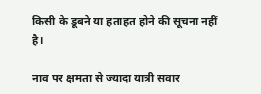किसी के डूबने या हताहत होने की सूचना नहीं है।

नाव पर क्षमता से ज्यादा यात्री सवार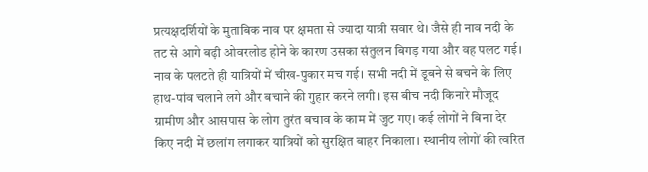प्रत्यक्षदर्शियों के मुताबिक नाव पर क्षमता से ज्यादा यात्री सवार थे। जैसे ही नाव नदी के तट से आगे बढ़ी ओवरलोड होने के कारण उसका संतुलन बिगड़ गया और वह पलट गई। नाव के पलटते ही यात्रियों में चीख-पुकार मच गई। सभी नदी में डूबने से बचने के लिए हाथ-पांव चलाने लगे और बचाने की गुहार करने लगी। इस बीच नदी किनारे मौजूद ग्रामीण और आसपास के लोग तुरंत बचाव के काम में जुट गए। कई लोगों ने बिना देर किए नदी में छलांग लगाकर यात्रियों को सुरक्षित बाहर निकाला। स्थानीय लोगों की त्वरित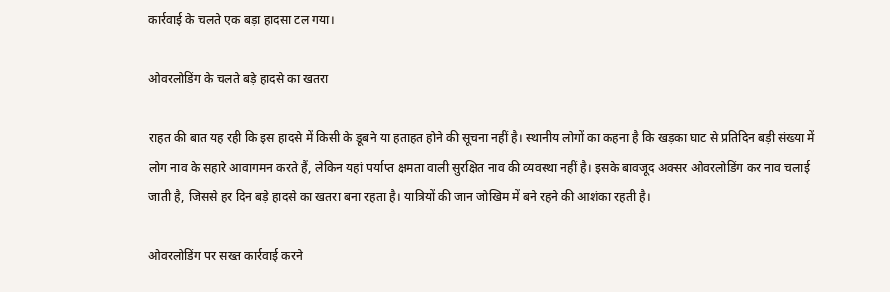कार्रवाई के चलते एक बड़ा हादसा टल गया।

ओवरलोडिंग के चलते बड़े हादसे का खतरा

राहत की बात यह रही कि इस हादसे में किसी के डूबने या हताहत होने की सूचना नहीं है। स्थानीय लोगों का कहना है कि खड़का घाट से प्रतिदिन बड़ी संख्या में लोग नाव के सहारे आवागमन करते हैं, लेकिन यहां पर्याप्त क्षमता वाली सुरक्षित नाव की व्यवस्था नहीं है। इसके बावजूद अक्सर ओवरलोडिंग कर नाव चलाई जाती है, जिससे हर दिन बड़े हादसे का खतरा बना रहता है। यात्रियों की जान जोखिम में बने रहने की आशंका रहती है।

ओवरलोडिंग पर सख्त कार्रवाई करने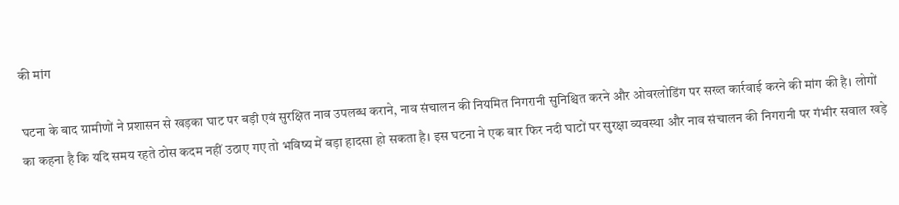की मांग

घटना के बाद ग्रामीणों ने प्रशासन से खड़का घाट पर बड़ी एवं सुरक्षित नाव उपलब्ध कराने, नाव संचालन की नियमित निगरानी सुनिश्चित करने और ओवरलोडिंग पर सख्त कार्रवाई करने की मांग की है। लोगों का कहना है कि यदि समय रहते ठोस कदम नहीं उठाए गए तो भविष्य में बड़ा हादसा हो सकता है। इस घटना ने एक बार फिर नदी घाटों पर सुरक्षा व्यवस्था और नाव संचालन की निगरानी पर गंभीर सवाल खड़े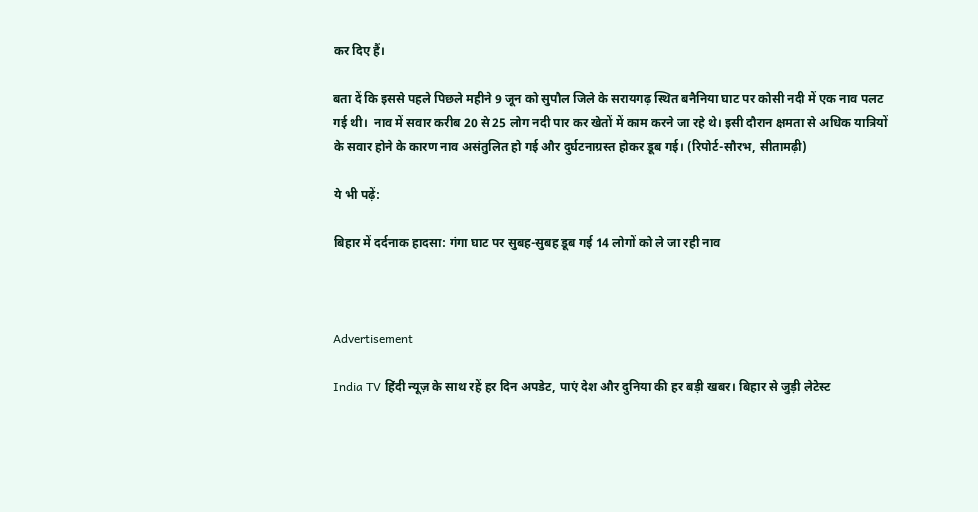कर दिए हैं।

बता दें कि इससे पहले पिछले महीने 9 जून को सुपौल जिले के सरायगढ़ स्थित बनैनिया घाट पर कोसी नदी में एक नाव पलट गई थी।  नाव में सवार करीब 20 से 25 लोग नदी पार कर खेतों में काम करने जा रहे थे। इसी दौरान क्षमता से अधिक यात्रियों के सवार होने के कारण नाव असंतुलित हो गई और दुर्घटनाग्रस्त होकर डूब गई। (रिपोर्ट-सौरभ, सीतामढ़ी)

ये भी पढ़ें:

बिहार में दर्दनाक हादसा: गंगा घाट पर सुबह-सुबह डूब गई 14 लोगों को ले जा रही नाव



Advertisement

India TV हिंदी न्यूज़ के साथ रहें हर दिन अपडेट, पाएं देश और दुनिया की हर बड़ी खबर। बिहार से जुड़ी लेटेस्ट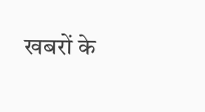खबरों के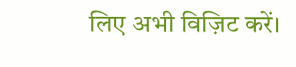लिए अभी विज़िट करें।